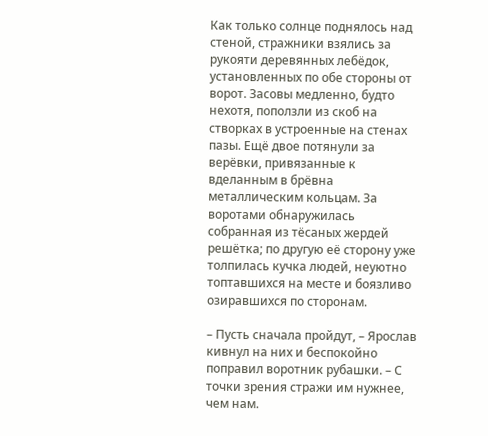Как только солнце поднялось над стеной, стражники взялись за рукояти деревянных лебёдок, установленных по обе стороны от ворот. Засовы медленно, будто нехотя, поползли из скоб на створках в устроенные на стенах пазы. Ещё двое потянули за верёвки, привязанные к вделанным в брёвна металлическим кольцам. За воротами обнаружилась собранная из тёсаных жердей решётка; по другую её сторону уже толпилась кучка людей, неуютно топтавшихся на месте и боязливо озиравшихся по сторонам.

– Пусть сначала пройдут, – Ярослав кивнул на них и беспокойно поправил воротник рубашки. – С точки зрения стражи им нужнее, чем нам.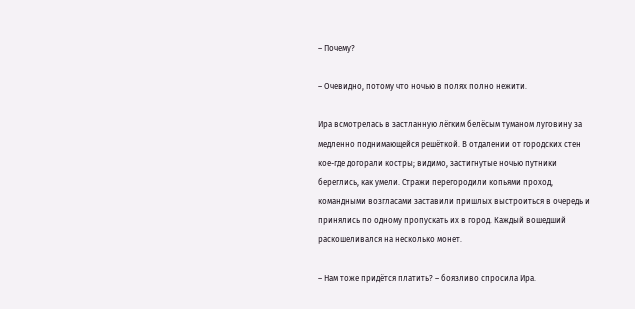– Почему?

– Очевидно, потому что ночью в полях полно нежити.

Ира всмотрелась в застланную лёгким белёсым туманом луговину за медленно поднимающейся решёткой. В отдалении от городских стен кое-где догорали костры; видимо, застигнутые ночью путники береглись, как умели. Стражи перегородили копьями проход, командными возгласами заставили пришлых выстроиться в очередь и принялись по одному пропускать их в город. Каждый вошедший раскошеливался на несколько монет.

– Нам тоже придётся платить? – боязливо спросила Ира.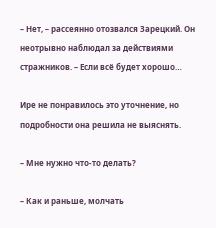– Нет, – рассеянно отозвался Зарецкий. Он неотрывно наблюдал за действиями стражников. – Если всё будет хорошо…

Ире не понравилось это уточнение, но подробности она решила не выяснять.

– Мне нужно что-то делать?

– Как и раньше, молчать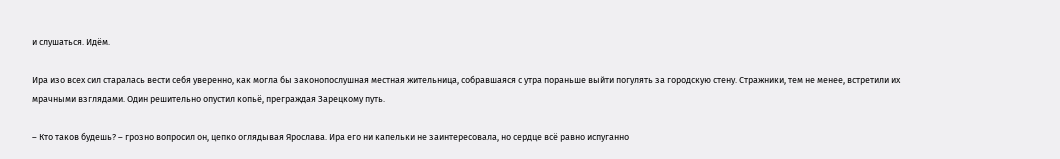и слушаться. Идём.

Ира изо всех сил старалась вести себя уверенно, как могла бы законопослушная местная жительница, собравшаяся с утра пораньше выйти погулять за городскую стену. Стражники, тем не менее, встретили их мрачными взглядами. Один решительно опустил копьё, преграждая Зарецкому путь.

– Кто таков будешь? – грозно вопросил он, цепко оглядывая Ярослава. Ира его ни капельки не заинтересовала, но сердце всё равно испуганно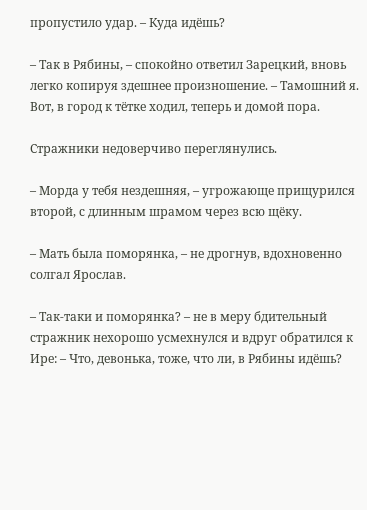пропустило удар. – Куда идёшь?

– Так в Рябины, – спокойно ответил Зарецкий, вновь легко копируя здешнее произношение. – Тамошний я. Вот, в город к тётке ходил, теперь и домой пора.

Стражники недоверчиво переглянулись.

– Морда у тебя нездешняя, – угрожающе прищурился второй, с длинным шрамом через всю щёку.

– Мать была поморянка, – не дрогнув, вдохновенно солгал Ярослав.

– Так-таки и поморянка? – не в меру бдительный стражник нехорошо усмехнулся и вдруг обратился к Ире: – Что, девонька, тоже, что ли, в Рябины идёшь?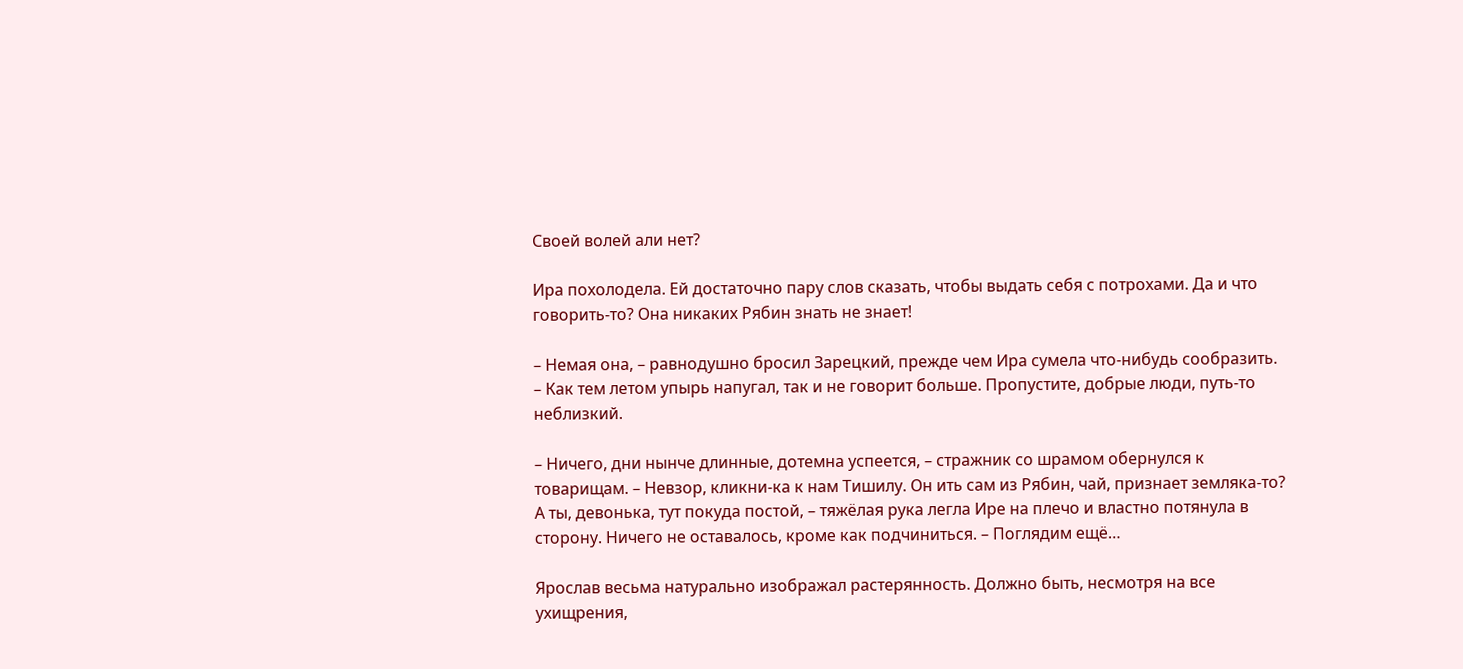Своей волей али нет?

Ира похолодела. Ей достаточно пару слов сказать, чтобы выдать себя с потрохами. Да и что говорить-то? Она никаких Рябин знать не знает!

– Немая она, – равнодушно бросил Зарецкий, прежде чем Ира сумела что-нибудь сообразить. – Как тем летом упырь напугал, так и не говорит больше. Пропустите, добрые люди, путь-то неблизкий.

– Ничего, дни нынче длинные, дотемна успеется, – стражник со шрамом обернулся к товарищам. – Невзор, кликни-ка к нам Тишилу. Он ить сам из Рябин, чай, признает земляка-то? А ты, девонька, тут покуда постой, – тяжёлая рука легла Ире на плечо и властно потянула в сторону. Ничего не оставалось, кроме как подчиниться. – Поглядим ещё…

Ярослав весьма натурально изображал растерянность. Должно быть, несмотря на все ухищрения,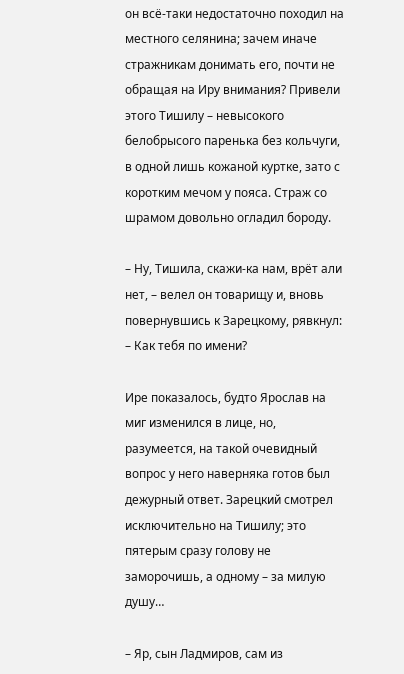он всё-таки недостаточно походил на местного селянина; зачем иначе стражникам донимать его, почти не обращая на Иру внимания? Привели этого Тишилу – невысокого белобрысого паренька без кольчуги, в одной лишь кожаной куртке, зато с коротким мечом у пояса. Страж со шрамом довольно огладил бороду.

– Ну, Тишила, скажи-ка нам, врёт али нет, – велел он товарищу и, вновь повернувшись к Зарецкому, рявкнул: – Как тебя по имени?

Ире показалось, будто Ярослав на миг изменился в лице, но, разумеется, на такой очевидный вопрос у него наверняка готов был дежурный ответ. Зарецкий смотрел исключительно на Тишилу; это пятерым сразу голову не заморочишь, а одному – за милую душу…

– Яр, сын Ладмиров, сам из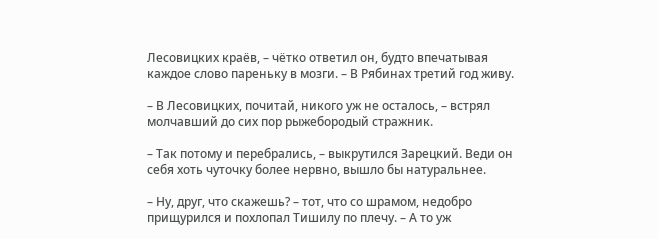Лесовицких краёв, – чётко ответил он, будто впечатывая каждое слово пареньку в мозги. – В Рябинах третий год живу.

– В Лесовицких, почитай, никого уж не осталось, – встрял молчавший до сих пор рыжебородый стражник.

– Так потому и перебрались, – выкрутился Зарецкий. Веди он себя хоть чуточку более нервно, вышло бы натуральнее.

– Ну, друг, что скажешь? – тот, что со шрамом, недобро прищурился и похлопал Тишилу по плечу. – А то уж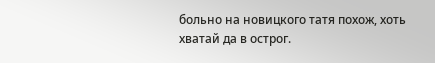больно на новицкого татя похож, хоть хватай да в острог.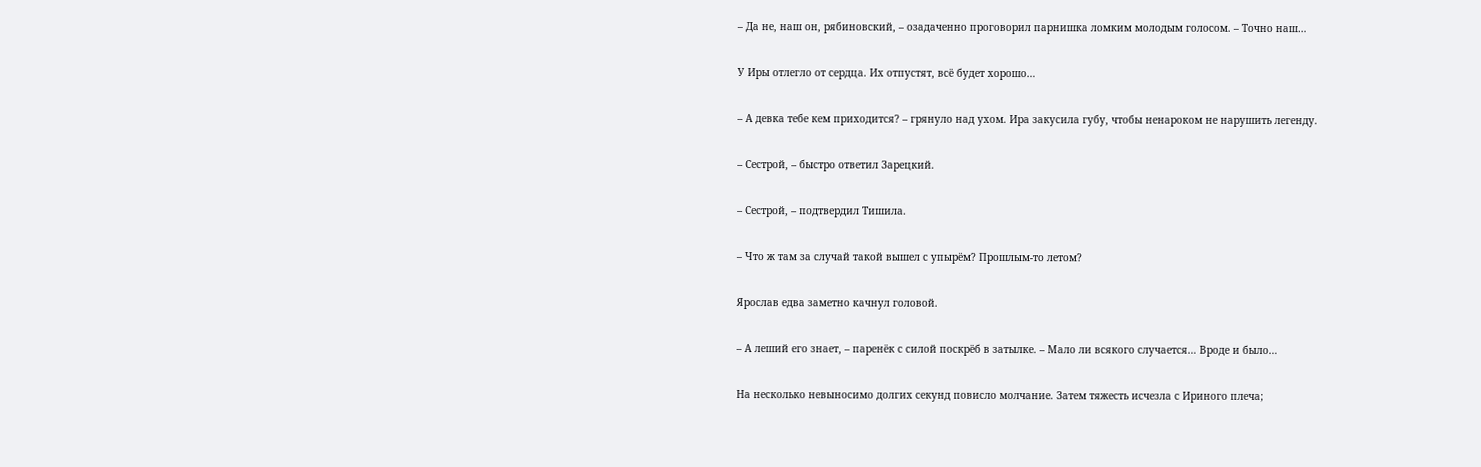– Да не, наш он, рябиновский, – озадаченно проговорил парнишка ломким молодым голосом. – Точно наш…

У Иры отлегло от сердца. Их отпустят, всё будет хорошо…

– А девка тебе кем приходится? – грянуло над ухом. Ира закусила губу, чтобы ненароком не нарушить легенду.

– Сестрой, – быстро ответил Зарецкий.

– Сестрой, – подтвердил Тишила.

– Что ж там за случай такой вышел с упырём? Прошлым-то летом?

Ярослав едва заметно качнул головой.

– А леший его знает, – паренёк с силой поскрёб в затылке. – Мало ли всякого случается… Вроде и было…

На несколько невыносимо долгих секунд повисло молчание. Затем тяжесть исчезла с Ириного плеча;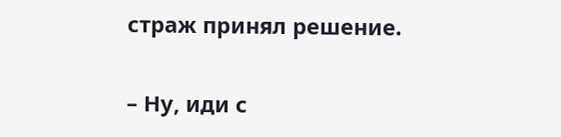страж принял решение.

– Ну, иди с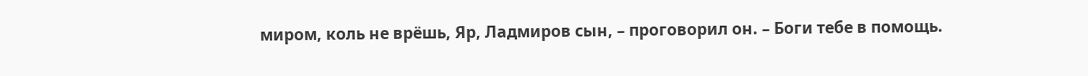миром, коль не врёшь, Яр, Ладмиров сын, – проговорил он. – Боги тебе в помощь.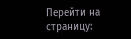Перейти на страницу: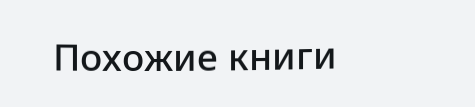Похожие книги